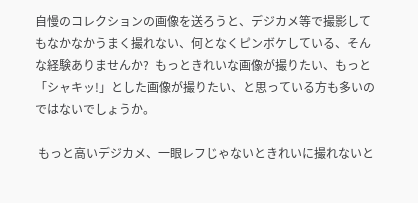自慢のコレクションの画像を送ろうと、デジカメ等で撮影してもなかなかうまく撮れない、何となくピンボケしている、そんな経験ありませんか?  もっときれいな画像が撮りたい、もっと「シャキッ!」とした画像が撮りたい、と思っている方も多いのではないでしょうか。

 もっと高いデジカメ、一眼レフじゃないときれいに撮れないと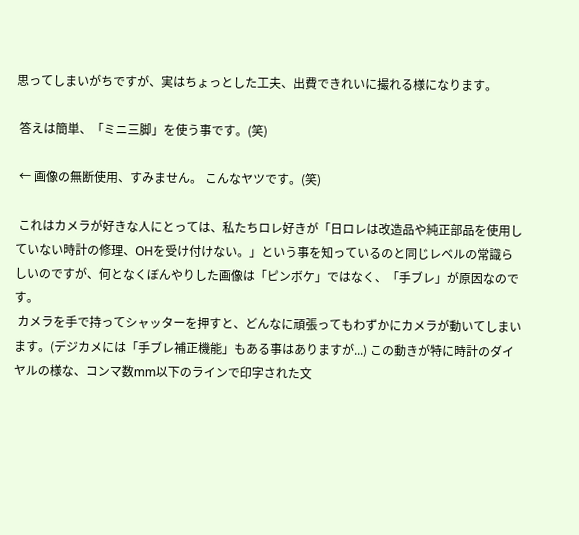思ってしまいがちですが、実はちょっとした工夫、出費できれいに撮れる様になります。

 答えは簡単、「ミニ三脚」を使う事です。(笑)

 ← 画像の無断使用、すみません。 こんなヤツです。(笑)

 これはカメラが好きな人にとっては、私たちロレ好きが「日ロレは改造品や純正部品を使用していない時計の修理、OHを受け付けない。」という事を知っているのと同じレベルの常識らしいのですが、何となくぼんやりした画像は「ピンボケ」ではなく、「手ブレ」が原因なのです。
 カメラを手で持ってシャッターを押すと、どんなに頑張ってもわずかにカメラが動いてしまいます。(デジカメには「手ブレ補正機能」もある事はありますが...) この動きが特に時計のダイヤルの様な、コンマ数mm以下のラインで印字された文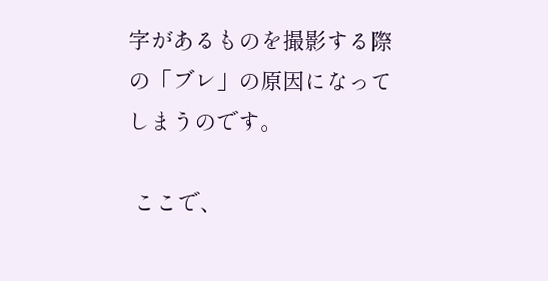字があるものを撮影する際の「ブレ」の原因になってしまうのです。

 ここで、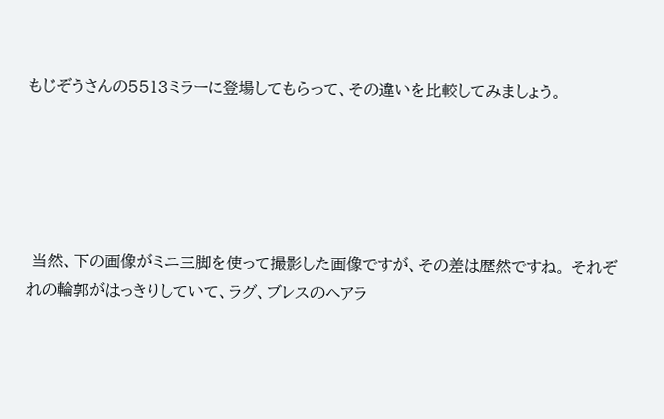もじぞうさんの5513ミラーに登場してもらって、その違いを比較してみましょう。





 当然、下の画像がミニ三脚を使って撮影した画像ですが、その差は歴然ですね。 それぞれの輪郭がはっきりしていて、ラグ、ブレスのヘアラ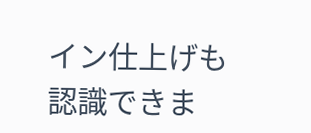イン仕上げも認識できま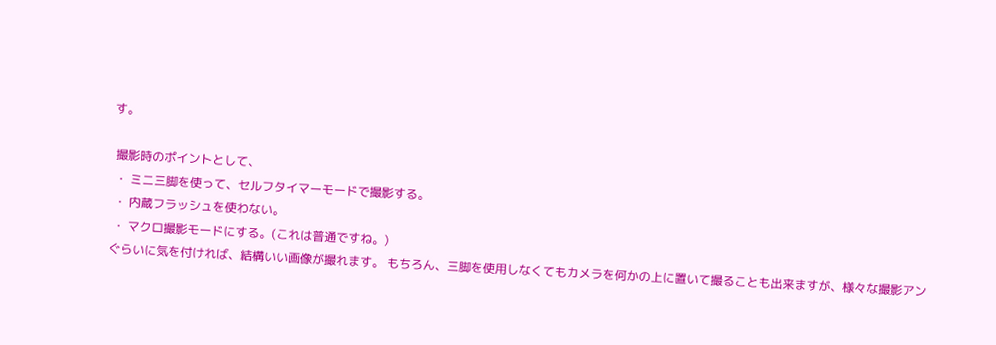す。

 撮影時のポイントとして、
 ・ ミニ三脚を使って、セルフタイマーモードで撮影する。
 ・ 内蔵フラッシュを使わない。
 ・ マクロ撮影モードにする。(これは普通ですね。)
ぐらいに気を付ければ、結構いい画像が撮れます。 もちろん、三脚を使用しなくてもカメラを何かの上に置いて撮ることも出来ますが、様々な撮影アン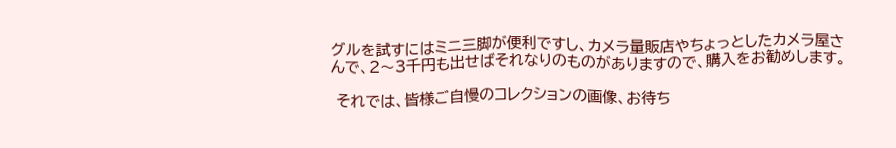グルを試すにはミニ三脚が便利ですし、カメラ量販店やちょっとしたカメラ屋さんで、2〜3千円も出せばそれなりのものがありますので、購入をお勧めします。

 それでは、皆様ご自慢のコレクションの画像、お待ち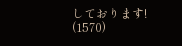しております! (1570)